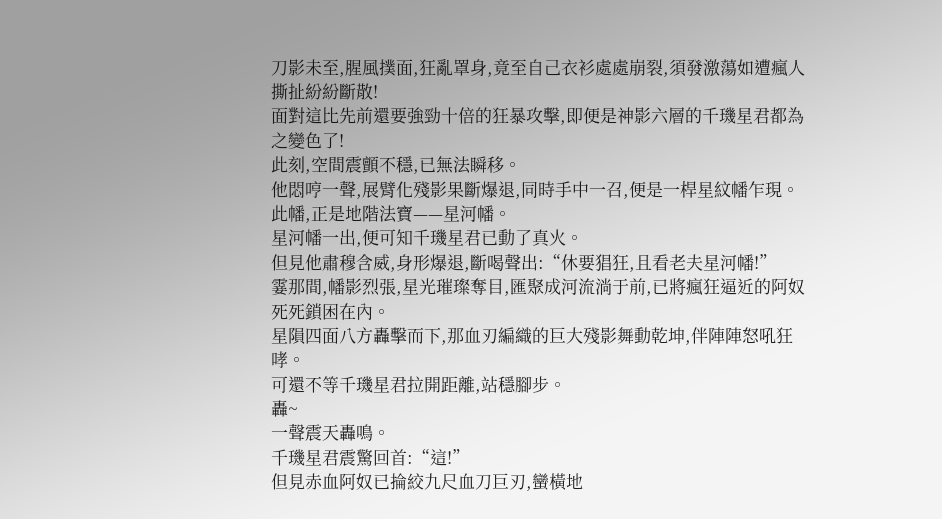刀影未至,腥風撲面,狂亂罩身,竟至自己衣衫處處崩裂,須發激蕩如遭瘋人撕扯紛紛斷散!
面對這比先前還要強勁十倍的狂暴攻擊,即便是神影六層的千璣星君都為之變色了!
此刻,空間震顫不穩,已無法瞬移。
他悶哼一聲,展臂化殘影果斷爆退,同時手中一召,便是一桿星紋幡乍現。
此幡,正是地階法寶——星河幡。
星河幡一出,便可知千璣星君已動了真火。
但見他肅穆含威,身形爆退,斷喝聲出:“休要猖狂,且看老夫星河幡!”
霎那間,幡影烈張,星光璀璨奪目,匯聚成河流淌于前,已將瘋狂逼近的阿奴死死鎖困在內。
星隕四面八方轟擊而下,那血刃編織的巨大殘影舞動乾坤,伴陣陣怒吼狂哮。
可還不等千璣星君拉開距離,站穩腳步。
轟~
一聲震天轟鳴。
千璣星君震驚回首:“這!”
但見赤血阿奴已掄絞九尺血刀巨刃,蠻橫地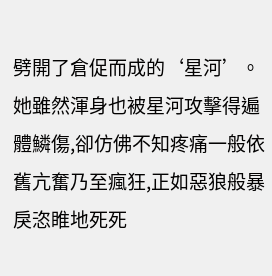劈開了倉促而成的‘星河’。
她雖然渾身也被星河攻擊得遍體鱗傷,卻仿佛不知疼痛一般依舊亢奮乃至瘋狂,正如惡狼般暴戾恣睢地死死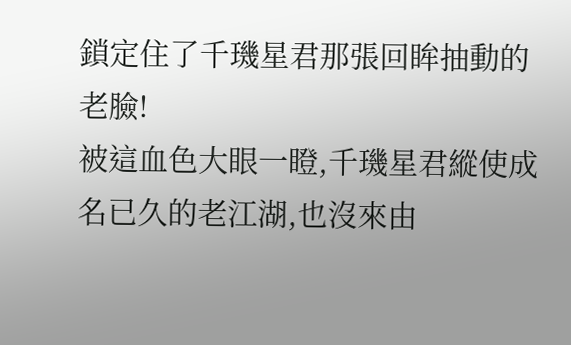鎖定住了千璣星君那張回眸抽動的老臉!
被這血色大眼一瞪,千璣星君縱使成名已久的老江湖,也沒來由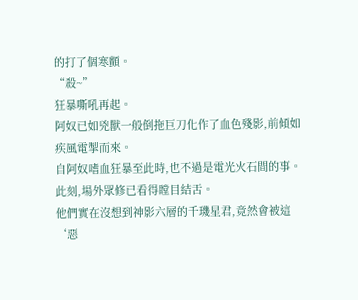的打了個寒顫。
“殺~”
狂暴嘶吼再起。
阿奴已如兇獸一般倒拖巨刀化作了血色殘影,前傾如疾風電掣而來。
自阿奴嗜血狂暴至此時,也不過是電光火石間的事。
此刻,場外眾修已看得瞠目結舌。
他們實在沒想到神影六層的千璣星君,竟然會被這‘惡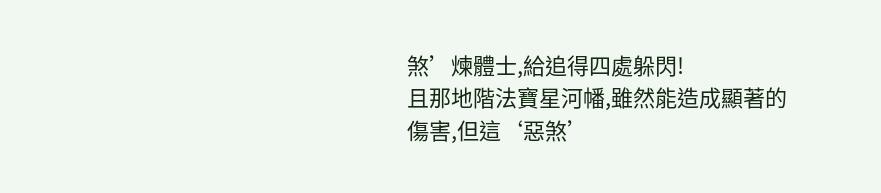煞’煉體士,給追得四處躲閃!
且那地階法寶星河幡,雖然能造成顯著的傷害,但這‘惡煞’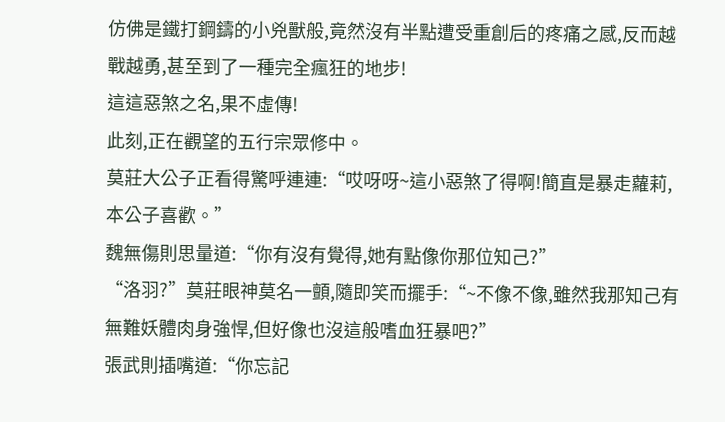仿佛是鐵打鋼鑄的小兇獸般,竟然沒有半點遭受重創后的疼痛之感,反而越戰越勇,甚至到了一種完全瘋狂的地步!
這這惡煞之名,果不虛傳!
此刻,正在觀望的五行宗眾修中。
莫莊大公子正看得驚呼連連:“哎呀呀~這小惡煞了得啊!簡直是暴走蘿莉,本公子喜歡。”
魏無傷則思量道:“你有沒有覺得,她有點像你那位知己?”
“洛羽?”莫莊眼神莫名一顫,隨即笑而擺手:“~不像不像,雖然我那知己有無難妖體肉身強悍,但好像也沒這般嗜血狂暴吧?”
張武則插嘴道:“你忘記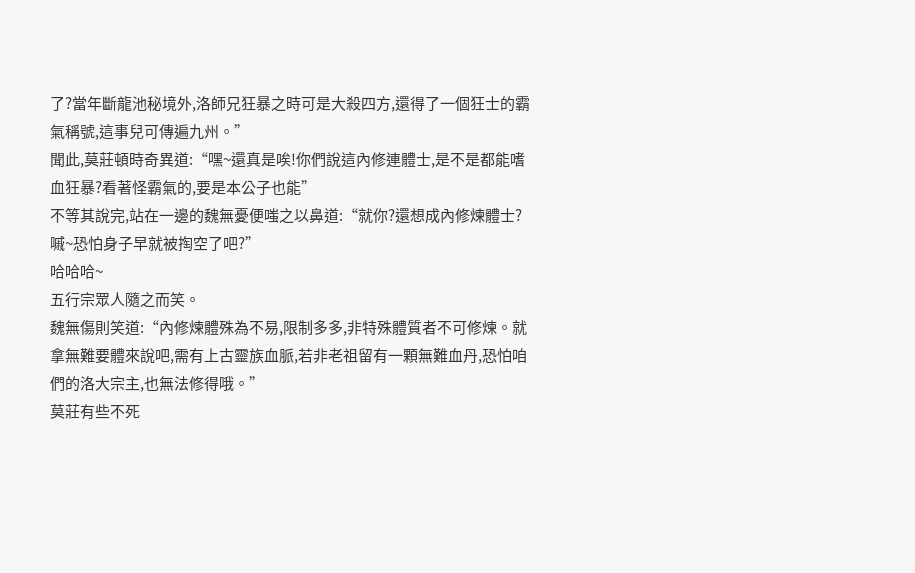了?當年斷龍池秘境外,洛師兄狂暴之時可是大殺四方,還得了一個狂士的霸氣稱號,這事兒可傳遍九州。”
聞此,莫莊頓時奇異道:“嘿~還真是唉!你們說這內修連體士,是不是都能嗜血狂暴?看著怪霸氣的,要是本公子也能”
不等其說完,站在一邊的魏無憂便嗤之以鼻道:“就你?還想成內修煉體士?嘁~恐怕身子早就被掏空了吧?”
哈哈哈~
五行宗眾人隨之而笑。
魏無傷則笑道:“內修煉體殊為不易,限制多多,非特殊體質者不可修煉。就拿無難要體來說吧,需有上古靈族血脈,若非老祖留有一顆無難血丹,恐怕咱們的洛大宗主,也無法修得哦。”
莫莊有些不死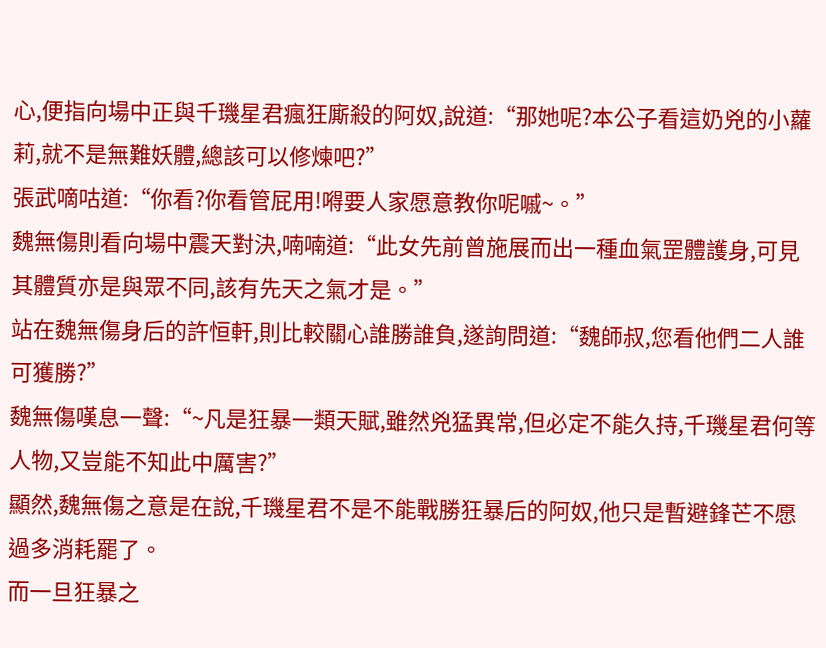心,便指向場中正與千璣星君瘋狂廝殺的阿奴,說道:“那她呢?本公子看這奶兇的小蘿莉,就不是無難妖體,總該可以修煉吧?”
張武嘀咕道:“你看?你看管屁用!嘚要人家愿意教你呢嘁~。”
魏無傷則看向場中震天對決,喃喃道:“此女先前曾施展而出一種血氣罡體護身,可見其體質亦是與眾不同,該有先天之氣才是。”
站在魏無傷身后的許恒軒,則比較關心誰勝誰負,遂詢問道:“魏師叔,您看他們二人誰可獲勝?”
魏無傷嘆息一聲:“~凡是狂暴一類天賦,雖然兇猛異常,但必定不能久持,千璣星君何等人物,又豈能不知此中厲害?”
顯然,魏無傷之意是在說,千璣星君不是不能戰勝狂暴后的阿奴,他只是暫避鋒芒不愿過多消耗罷了。
而一旦狂暴之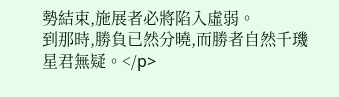勢結束,施展者必將陷入虛弱。
到那時,勝負已然分曉,而勝者自然千璣星君無疑。</p>